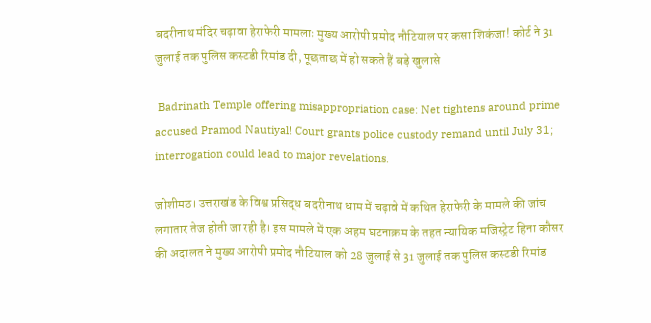बदरीनाथ मंदिर चढ़ावा हेराफेरी मामलाः मुख्य आरोपी प्रमोद नौटियाल पर कसा शिकंजा! कोर्ट ने 31 जुलाई तक पुलिस कस्टडी रिमांड दी, पूछताछ में हो सकते हैं बड़े खुलासे

 Badrinath Temple offering misappropriation case: Net tightens around prime accused Pramod Nautiyal! Court grants police custody remand until July 31; interrogation could lead to major revelations.

जोशीमठ। उत्तराखंड के विश्व प्रसिद्ध बदरीनाथ धाम में चढ़ावे में कथित हेराफेरी के मामले की जांच लगातार तेज होती जा रही है। इस मामले में एक अहम घटनाक्रम के तहत न्यायिक मजिस्ट्रेट हिना कौसर की अदालत ने मुख्य आरोपी प्रमोद नौटियाल को 28 जुलाई से 31 जुलाई तक पुलिस कस्टडी रिमांड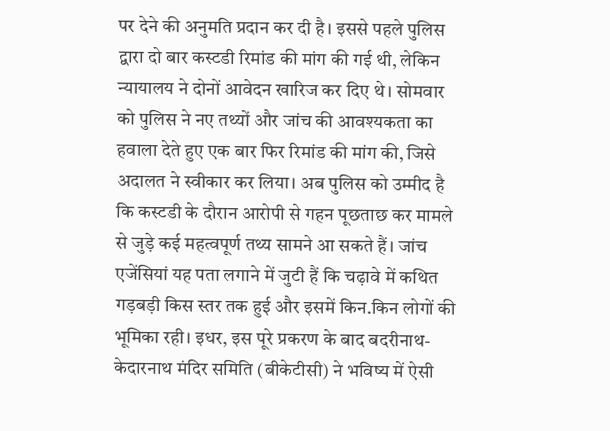पर देने की अनुमति प्रदान कर दी है। इससे पहले पुलिस द्वारा दो बार कस्टडी रिमांड की मांग की गई थी, लेकिन न्यायालय ने दोनों आवेदन खारिज कर दिए थे। सोमवार को पुलिस ने नए तथ्यों और जांच की आवश्यकता का हवाला देते हुए एक बार फिर रिमांड की मांग की, जिसे अदालत ने स्वीकार कर लिया। अब पुलिस को उम्मीद है कि कस्टडी के दौरान आरोपी से गहन पूछताछ कर मामले से जुड़े कई महत्वपूर्ण तथ्य सामने आ सकते हैं। जांच एजेंसियां यह पता लगाने में जुटी हैं कि चढ़ावे में कथित गड़बड़ी किस स्तर तक हुई और इसमें किन.किन लोगों की भूमिका रही। इधर, इस पूरे प्रकरण के बाद बदरीनाथ-केदारनाथ मंदिर समिति (बीकेटीसी) ने भविष्य में ऐसी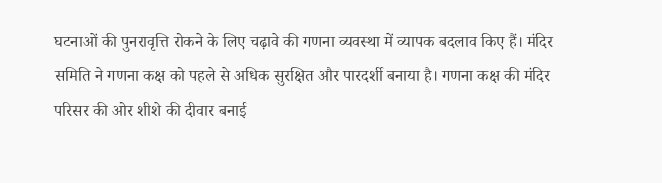घटनाओं की पुनरावृत्ति रोकने के लिए चढ़ावे की गणना व्यवस्था में व्यापक बदलाव किए हैं। मंदिर समिति ने गणना कक्ष को पहले से अधिक सुरक्षित और पारदर्शी बनाया है। गणना कक्ष की मंदिर परिसर की ओर शीशे की दीवार बनाई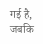गई है, जबकि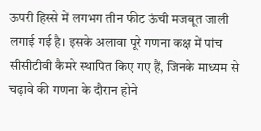ऊपरी हिस्से में लगभग तीन फीट ऊंची मजबूत जाली लगाई गई है। इसके अलावा पूरे गणना कक्ष में पांच सीसीटीवी कैमरे स्थापित किए गए हैं, जिनके माध्यम से चढ़ावे की गणना के दौरान होने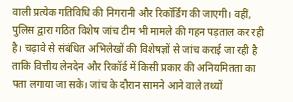वाली प्रत्येक गतिविधि की निगरानी और रिकॉर्डिंग की जाएगी। वहीं, पुलिस द्वारा गठित विशेष जांच टीम भी मामले की गहन पड़ताल कर रही है। चढ़ावे से संबंधित अभिलेखों की विशेषज्ञों से जांच कराई जा रही है ताकि वित्तीय लेनदेन और रिकॉर्ड में किसी प्रकार की अनियमितता का पता लगाया जा सके। जांच के दौरान सामने आने वाले तथ्यों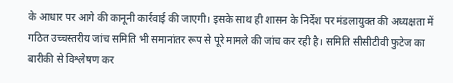के आधार पर आगे की कानूनी कार्रवाई की जाएगी। इसके साथ ही शासन के निर्देश पर मंडलायुक्त की अध्यक्षता में गठित उच्चस्तरीय जांच समिति भी समानांतर रूप से पूरे मामले की जांच कर रही है। समिति सीसीटीवी फुटेज का बारीकी से विश्लेषण कर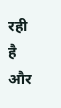रही है और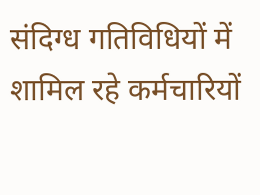संदिग्ध गतिविधियों में शामिल रहे कर्मचारियों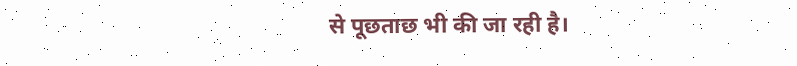से पूछताछ भी की जा रही है।